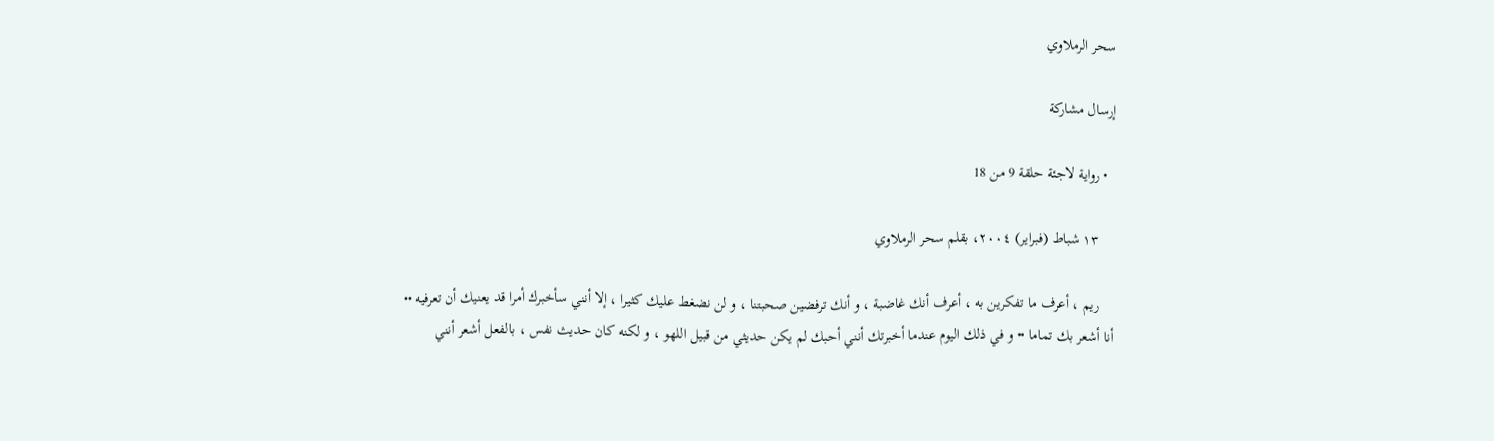سحر الرملاوي

إرسال مشاركة

  • رواية لاجئة حلقة 9 من 18

    ١٣ شباط (فبراير) ٢٠٠٤، بقلم سحر الرملاوي

    ريم ، أعرف ما تفكرين به ، أعرف أنك غاضبة ، و أنك ترفضين صحبتنا ، و لن نضغط عليك كثيرا ، إلا أنني سأخبرك أمرا قد يعنيك أن تعرفيه •• أنا أشعر بك تماما •• و في ذلك اليوم عندما أخبرتك أنني أحبك لم يكن حديثي من قبيل اللهو ، و لكنه كان حديث نفس ، بالفعل أشعر أنني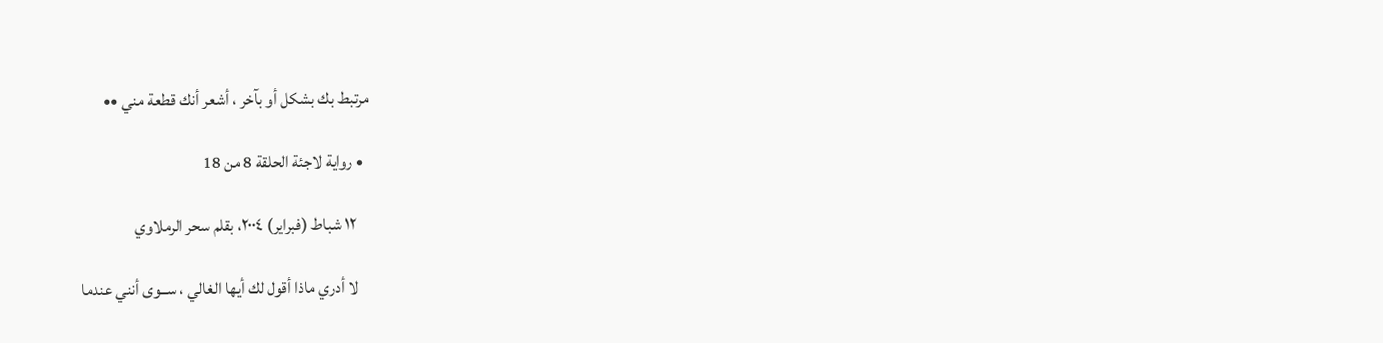مرتبط بك بشكل أو بآخر ، أشعر أنك قطعة مني ••

  • رواية لاجئة الحلقة 8 من 18

    ١٢ شباط (فبراير) ٢٠٠٤، بقلم سحر الرملاوي

    لا أدري ماذا أقول لك أيها الغالي ، ســوى أنني عندما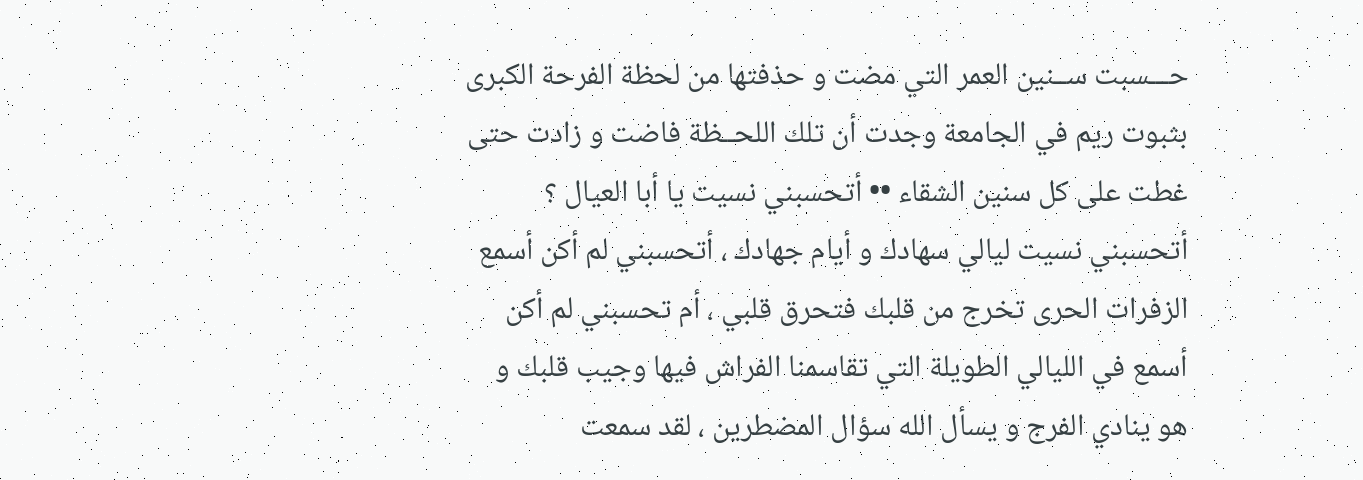حـــسبت ســنين العمر التي مضت و حذفتها من لحظة الفرحة الكبرى بثبوت ريم في الجامعة وجدت أن تلك اللحــظة فاضت و زادت حتى غطت على كل سنين الشقاء •• أتحسبني نسيت يا أبا العيال ؟ أتحسبني نسيت ليالي سهادك و أيام جهادك ، أتحسبني لم أكن أسمع الزفرات الحرى تخرج من قلبك فتحرق قلبي ، أم تحسبني لم أكن أسمع في الليالي الطويلة التي تقاسمنا الفراش فيها وجيب قلبك و هو ينادي الفرج و يسأل الله سؤال المضطرين ، لقد سمعت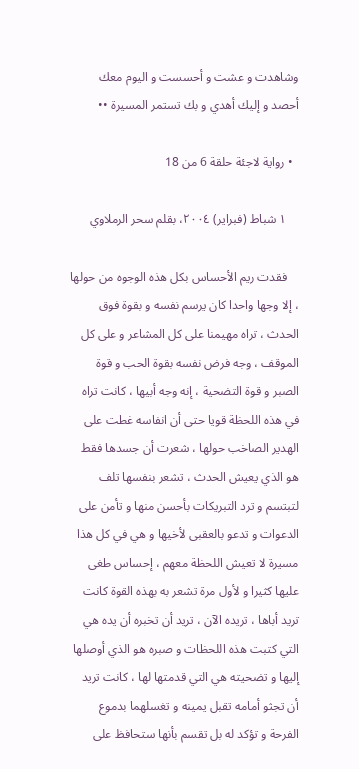وشاهدت و عشت و أحسست و اليوم معك أحصد و إليك أهدي و بك تستمر المسيرة ••

  • رواية لاجئة حلقة 6 من 18

    ١ شباط (فبراير) ٢٠٠٤، بقلم سحر الرملاوي

    فقدت ريم الأحساس بكل هذه الوجوه من حولها ، إلا وجها واحدا كان يرسم نفسه و بقوة فوق الحدث ، تراه مهيمنا على كل المشاعر و على كل الموقف ، وجه فرض نفسه بقوة الحب و قوة الصبر و قوة التضحية ، إنه وجه أبيها ، كانت تراه في هذه اللحظة قويا حتى أن انفاسه غطت على الهدير الصاخب حولها ، شعرت أن جسدها فقط هو الذي يعيش الحدث ، تشعر بنفسها تلف لتبتسم و ترد التبريكات بأحسن منها و تأمن على الدعوات و تدعو بالعقبى لأخيها و هي في كل هذا مسيرة لا تعيش اللحظة معهم ، إحساس طغى عليها كثيرا و لأول مرة تشعر به بهذه القوة كانت تريد أباها ، تريده الآن ، تريد أن تخبره أن يده هي التي كتبت هذه اللحظات و صبره هو الذي أوصلها إليها و تضحيته هي التي قدمتها لها ، كانت تريد أن تجثو أمامه تقبل يمينه و تغسلهما بدموع الفرحة و تؤكد له بل تقسم بأنها ستحافظ على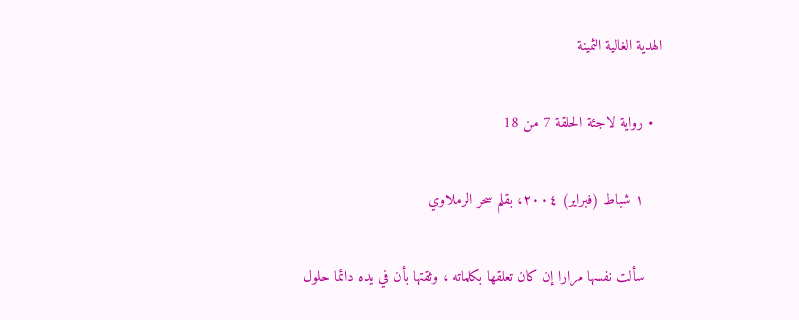الهدية الغالية الثمينة

  • رواية لاجئة الحلقة 7 من 18

    ١ شباط (فبراير) ٢٠٠٤، بقلم سحر الرملاوي

    سألت نفسها مرارا إن كان تعلقها بكلماته ، وثقتها بأن في يده دائما حلول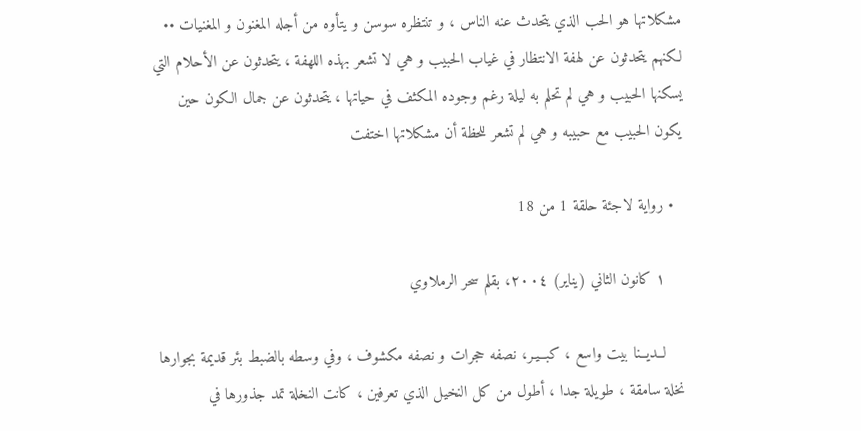مشكلاتها هو الحب الذي يتحدث عنه الناس ، و تنتظره سوسن و يتأوه من أجله المغنون و المغنيات •• لكنهم يتحدثون عن لهفة الانتظار في غياب الحبيب و هي لا تشعر بهذه اللهفة ، يتحدثون عن الأحلام التي يسكنها الحبيب و هي لم تحلم به ليلة رغم وجوده المكثف في حياتها ، يتحدثون عن جمال الكون حين يكون الحبيب مع حبيبه و هي لم تشعر للحظة أن مشكلاتها اختفت

  • رواية لاجئة حلقة 1 من 18

    ١ كانون الثاني (يناير) ٢٠٠٤، بقلم سحر الرملاوي

    لــديــنا بيت واسع ، كبــيـر، نصفه حجرات و نصفه مكشوف ، وفي وسطه بالضبط بئر قديمة بجوارها نخلة سامقة ، طويلة جدا ، أطول من كل النخيل الذي تعرفين ، كانت النخلة تمد جذورها في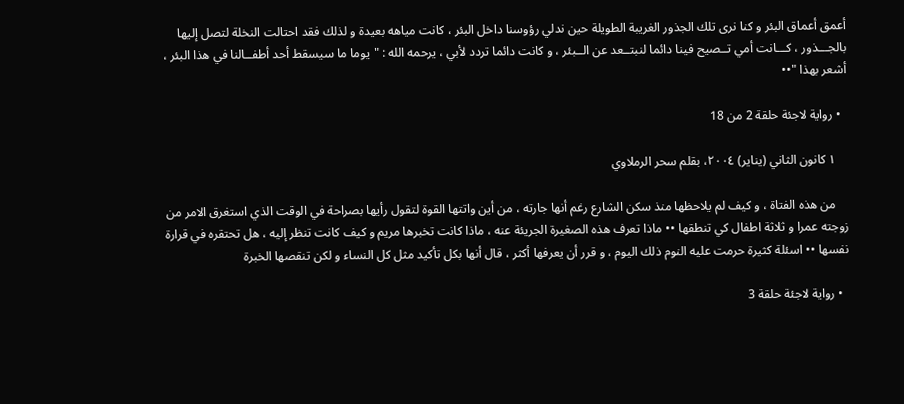أعمق أعماق البئر و كنا نرى تلك الجذور الغريبة الطويلة حين ندلي رؤوسنا داخل البئر ، كانت مياهه بعيدة و لذلك فقد احتالت النخلة لتصل إليها بالجـــذور ، كـــانت أمي تــصيح فينا دائما لنبتــعد عن الــبئر ، و كانت دائما تردد لأبي ، يرحمه الله : "يوما ما سيسقط أحد أطفــالنا في هذا البئر ، أشعر بهذا "••

  • رواية لاجئة حلقة 2 من 18

    ١ كانون الثاني (يناير) ٢٠٠٤، بقلم سحر الرملاوي

    من هذه الفتاة ، و كيف لم يلاحظها منذ سكن الشارع رغم أنها جارته ، من أين واتتها القوة لتقول رأيها بصراحة في الوقت الذي استغرق الامر من زوجته عمرا و ثلاثة اطفال كي تنطقها •• ماذا تعرف هذه الصغيرة الجريئة عنه ، ماذا كانت تخبرها مريم و كيف كانت تنظر إليه ، هل تحتقره في قرارة نفسها •• اسئلة كثيرة حرمت عليه النوم ذلك اليوم ، و قرر أن يعرفها أكثر ، قال أنها بكل تأكيد مثل كل النساء و لكن تنقصها الخبرة

  • رواية لاجئة حلقة 3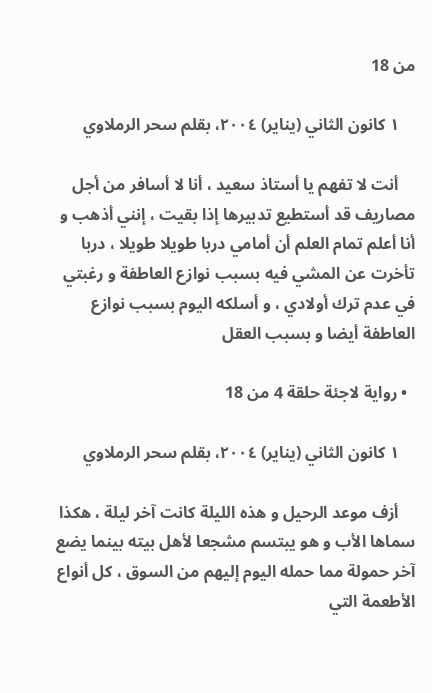من 18

    ١ كانون الثاني (يناير) ٢٠٠٤، بقلم سحر الرملاوي

    أنت لا تفهم يا أستاذ سعيد ، أنا لا أسافر من أجل مصاريف قد أستطيع تدبيرها إذا بقيت ، إنني أذهب و أنا أعلم تمام العلم أن أمامي دربا طويلا طويلا ، دربا تأخرت عن المشي فيه بسبب نوازع العاطفة و رغبتي في عدم ترك أولادي ، و أسلكه اليوم بسبب نوازع العاطفة أيضا و بسبب العقل

  • رواية لاجئة حلقة 4 من 18

    ١ كانون الثاني (يناير) ٢٠٠٤، بقلم سحر الرملاوي

    أزف موعد الرحيل و هذه الليلة كانت آخر ليلة ، هكذا سماها الأب و هو يبتسم مشجعا لأهل بيته بينما يضع آخر حمولة مما حمله اليوم إليهم من السوق ، كل أنواع الأطعمة التي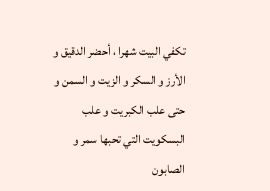تكفي البيت شهرا ، أحضر الدقيق و الأرز و السكر و الزيت و السمن و حتى علب الكبريت و علب البسكويت التي تحبها سمر و الصابون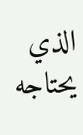الذي يحتاجه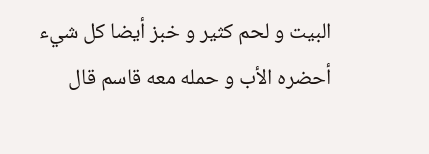البيت و لحم كثير و خبز أيضا كل شيء أحضره الأب و حمله معه قاسم قال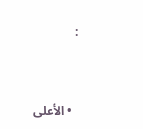:


  • الأعلى